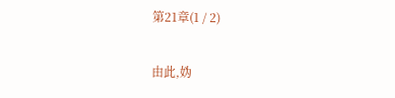第21章(1 / 2)

由此,妫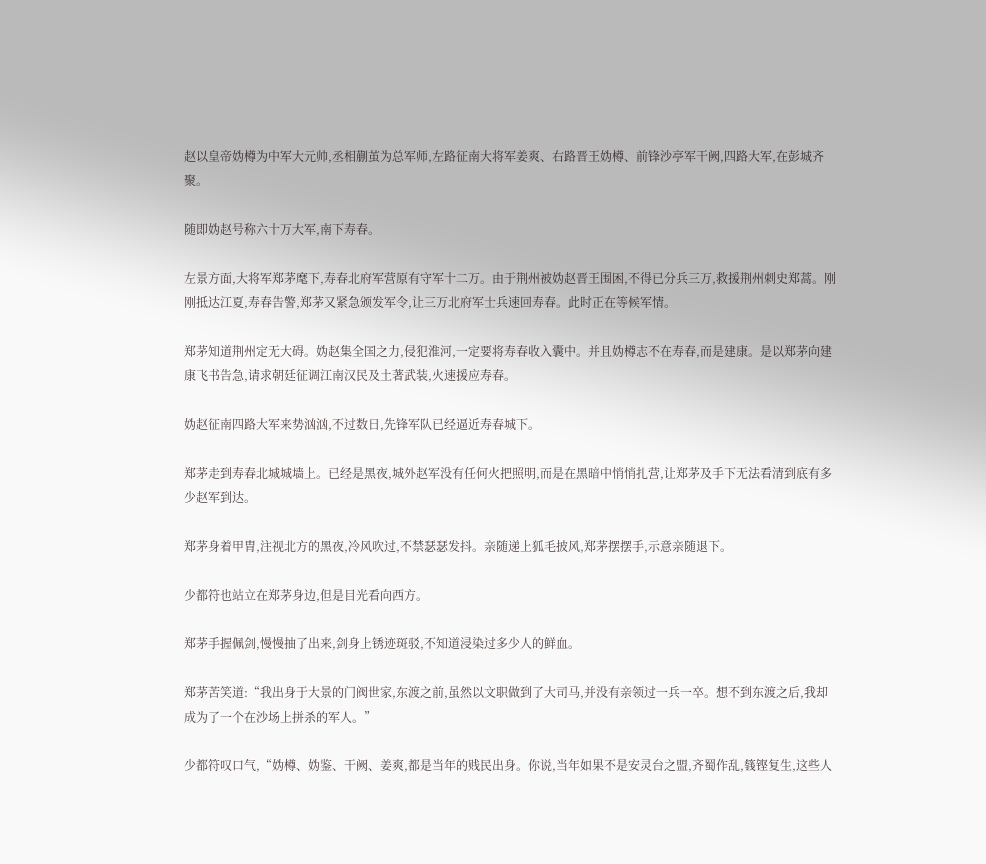赵以皇帝妫樽为中军大元帅,丞相蒯茧为总军师,左路征南大将军姜爽、右路晋王妫樽、前锋沙亭军干阙,四路大军,在彭城齐聚。

随即妫赵号称六十万大军,南下寿春。

左景方面,大将军郑茅麾下,寿春北府军营原有守军十二万。由于荆州被妫赵晋王围困,不得已分兵三万,救援荆州刺史郑蒿。刚刚抵达江夏,寿春告警,郑茅又紧急颁发军令,让三万北府军士兵速回寿春。此时正在等候军情。

郑茅知道荆州定无大碍。妫赵集全国之力,侵犯淮河,一定要将寿春收入囊中。并且妫樽志不在寿春,而是建康。是以郑茅向建康飞书告急,请求朝廷征调江南汉民及土著武装,火速援应寿春。

妫赵征南四路大军来势汹汹,不过数日,先锋军队已经逼近寿春城下。

郑茅走到寿春北城城墙上。已经是黑夜,城外赵军没有任何火把照明,而是在黑暗中悄悄扎营,让郑茅及手下无法看清到底有多少赵军到达。

郑茅身着甲胄,注视北方的黑夜,冷风吹过,不禁瑟瑟发抖。亲随递上狐毛披风,郑茅摆摆手,示意亲随退下。

少都符也站立在郑茅身边,但是目光看向西方。

郑茅手握佩剑,慢慢抽了出来,剑身上锈迹斑驳,不知道浸染过多少人的鲜血。

郑茅苦笑道:“我出身于大景的门阀世家,东渡之前,虽然以文职做到了大司马,并没有亲领过一兵一卒。想不到东渡之后,我却成为了一个在沙场上拼杀的军人。”

少都符叹口气,“妫樽、妫鉴、干阙、姜爽,都是当年的贱民出身。你说,当年如果不是安灵台之盟,齐蜀作乱,篯铿复生,这些人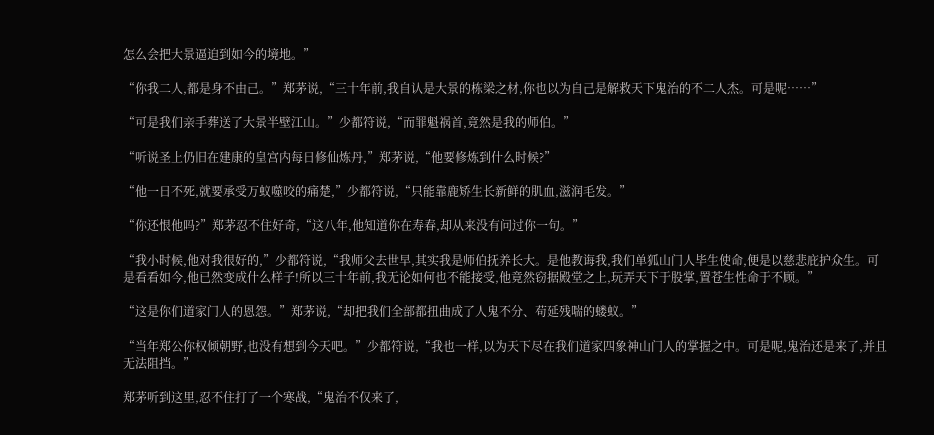怎么会把大景逼迫到如今的境地。”

“你我二人,都是身不由己。”郑茅说,“三十年前,我自认是大景的栋梁之材,你也以为自己是解救天下鬼治的不二人杰。可是呢……”

“可是我们亲手葬送了大景半壁江山。”少都符说,“而罪魁祸首,竟然是我的师伯。”

“听说圣上仍旧在建康的皇宫内每日修仙炼丹,”郑茅说,“他要修炼到什么时候?”

“他一日不死,就要承受万蚁噬咬的痛楚,”少都符说,“只能靠鹿矫生长新鲜的肌血,滋润毛发。”

“你还恨他吗?”郑茅忍不住好奇,“这八年,他知道你在寿春,却从来没有问过你一句。”

“我小时候,他对我很好的,”少都符说,“我师父去世早,其实我是师伯抚养长大。是他教诲我,我们单狐山门人毕生使命,便是以慈悲庇护众生。可是看看如今,他已然变成什么样子!所以三十年前,我无论如何也不能接受,他竟然窃据殿堂之上,玩弄天下于股掌,置苍生性命于不顾。”

“这是你们道家门人的恩怨。”郑茅说,“却把我们全部都扭曲成了人鬼不分、苟延残喘的蝼蚁。”

“当年郑公你权倾朝野,也没有想到今天吧。”少都符说,“我也一样,以为天下尽在我们道家四象神山门人的掌握之中。可是呢,鬼治还是来了,并且无法阻挡。”

郑茅听到这里,忍不住打了一个寒战,“鬼治不仅来了,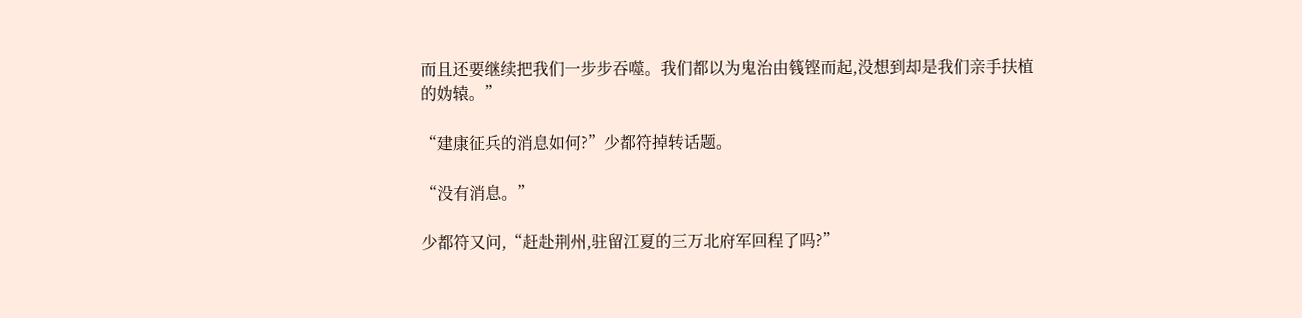而且还要继续把我们一步步吞噬。我们都以为鬼治由篯铿而起,没想到却是我们亲手扶植的妫辕。”

“建康征兵的消息如何?”少都符掉转话题。

“没有消息。”

少都符又问,“赶赴荆州,驻留江夏的三万北府军回程了吗?”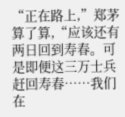“正在路上,”郑茅算了算,“应该还有两日回到寿春。可是即便这三万士兵赶回寿春……我们在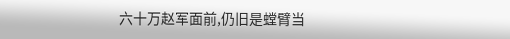六十万赵军面前,仍旧是螳臂当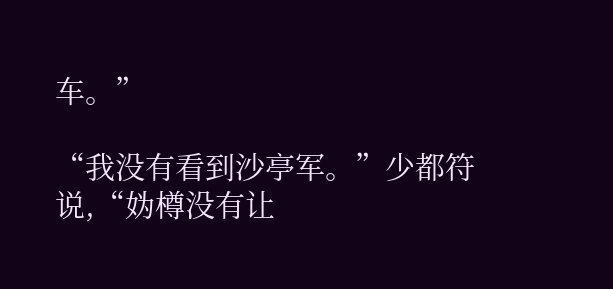车。”

“我没有看到沙亭军。”少都符说,“妫樽没有让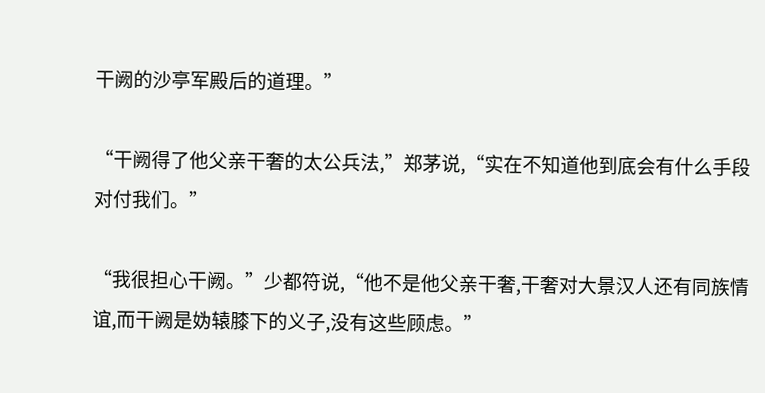干阙的沙亭军殿后的道理。”

“干阙得了他父亲干奢的太公兵法,”郑茅说,“实在不知道他到底会有什么手段对付我们。”

“我很担心干阙。”少都符说,“他不是他父亲干奢,干奢对大景汉人还有同族情谊,而干阙是妫辕膝下的义子,没有这些顾虑。”